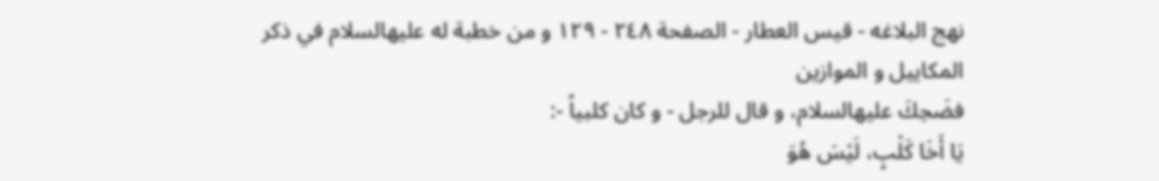نهج البلاغه - قيس العطار - الصفحة ٢٤٨ - ١٢٩ و من خطبة له عليهالسلام في ذكر المكاييل و الموازين
فضَحِكَ عليهالسلام، و قال للرجل - و كان كلبياً -:
يَا أَخَا كَلْبٍ، لَيْسَ هُوَ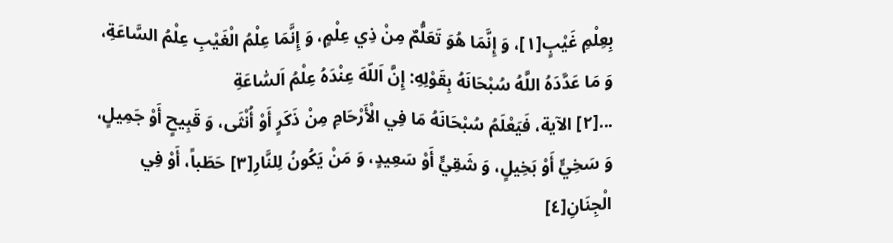بِعِلْمِ غَيْبٍ[١]، وَ إِنَّمَا هُوَ تَعَلُّمٌ مِنْ ذِي عِلْمٍ، وَ إِنَّمَا عِلْمُ الْغَيْبِ عِلْمُ السَّاعَةِ، وَ مَا عَدَّدَهُ اللَّهُ سُبْحَانَهُ بِقَوْلِهِ: إِنَّ اَللّهَ عِنْدَهُ عِلْمُ اَلسّٰاعَةِ
...[٢] الآية، فَيَعْلَمُ سُبْحَانَهُ مَا فِي الْأَرْحَامِ مِنْ ذَكَرٍ أَوْ أُنْثَى، وَ قَبِيحٍ أَوْ جَمِيلٍ، وَ سَخِيٍّ أَوْ بَخِيلٍ، وَ شَقِيٍّ أَوْ سَعِيدٍ، وَ مَنْ يَكُونُ لِلنَّارِ[٣] حَطَباً، أَوْ فِي الْجِنَانِ[٤]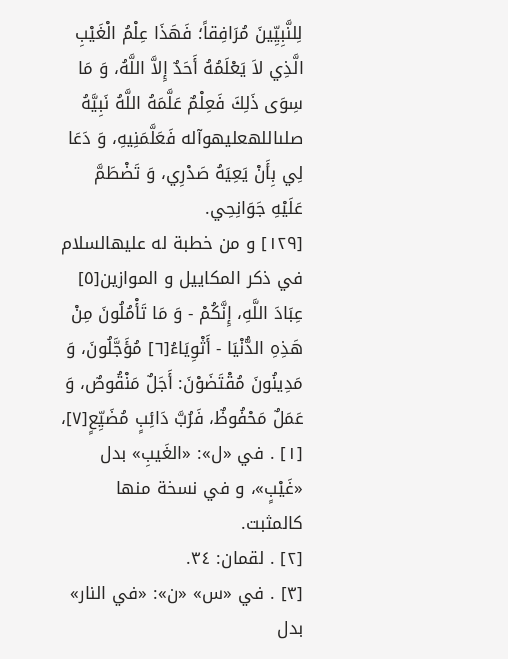لِلنَّبِيِّينَ مُرَافِقاً؛ فَهَذَا عِلْمُ الْغَيْبِ الَّذِي لاَ يَعْلَمُهُ أَحَدٌ إِلاَّ اللَّهُ، وَ مَا سِوَى ذَلِكَ فَعِلْمٌ عَلَّمَهُ اللَّهُ نَبِيَّهُ صلىاللهعليهوآله فَعَلَّمَنِيهِ، وَ دَعَا لِي بِأَنْ يَعِيَهُ صَدْرِي، وَ تَضْطَمَّ عَلَيْهِ جَوَانِحِي.
[١٢٩] و من خطبة له عليهالسلام في ذكر المكاييل و الموازين[٥]
عِبَادَ اللَّهِ، إِنَّكُمْ - وَ مَا تَأْمُلُونَ مِنْ هَذِهِ الدُّنْيَا - أَثْوِيَاءُ[٦] مُؤَجَّلُونَ، وَ مَدِينُونَ مُقْتَضَوْنَ: أَجَلٌ مَنْقُوصٌ، وَ عَمَلٌ مَحْفُوظٌ، فَرُبَّ دَائِبٍ مُضَيِّعٍ[٧]،
[١] . في «ل»: «الغَيبِ» بدل «غَيْبٍ»، و في نسخة منها كالمثبت.
[٢] . لقمان: ٣٤.
[٣] . في «س» «ن»: «في النار» بدل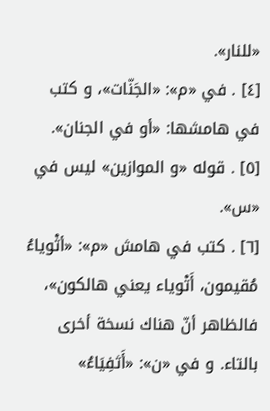«للنار».
[٤] . في «م»: «الجَنّات»، و كتب في هامشها: «أو في الجنان».
[٥] . قوله «و الموازين» ليس في «س».
[٦] . كتب في هامش «م»: «أثْوياءُ مُقيمون، أَتْوياء يعني هالكون»، فالظاهر أنّ هناك نسخة أخرى بالتاء. و في «ن»: «أَثفِيَاءُ»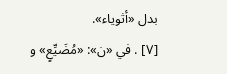بدل «أثوياء».
[٧] . في «ن»: «مُضَيِّعٍ» و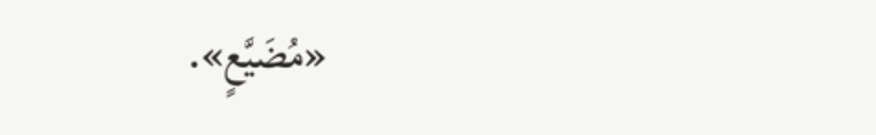«مُضَيَّعٍ».